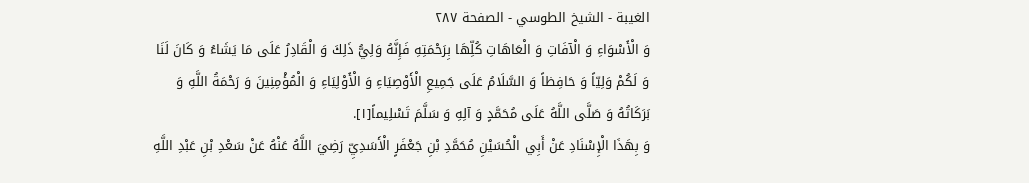الغيبة - الشيخ الطوسي - الصفحة ٢٨٧
وَ الْأَسْوَاءِ وَ الْآفَاتِ وَ الْعَاهَاتِ كُلِّهَا بِرَحْمَتِهِ فَإِنَّهُ وَلِيُّ ذَلِكَ وَ الْقَادِرُ عَلَى مَا يَشَاءُ وَ كَانَ لَنَا وَ لَكُمْ وَلِيّاً وَ حَافِظاً وَ السَّلَامُ عَلَى جَمِيعِ الْأَوْصِيَاءِ وَ الْأَوْلِيَاءِ وَ الْمُؤْمِنِينَ وَ رَحْمَةُ اللَّهِ وَ بَرَكَاتُهُ وَ صَلَّى اللَّهُ عَلَى مُحَمَّدٍ وَ آلِهِ وَ سَلَّمَ تَسْلِيماً[١].
وَ بِهَذَا الْإِسْنَادِ عَنْ أَبِي الْحُسَيْنِ مُحَمَّدِ بْنِ جَعْفَرٍ الْأَسَدِيِّ رَضِيَ اللَّهُ عَنْهُ عَنْ سَعْدِ بْنِ عَبْدِ اللَّهِ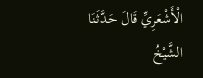الْأَشْعَرِيِّ قَالَ حَدَّثَنَا الشَّيْخُ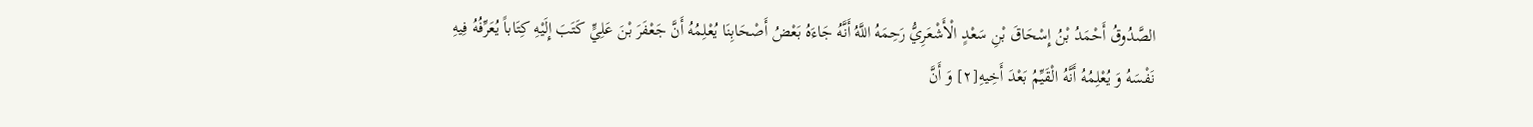الصَّدُوقُ أَحْمَدُ بْنُ إِسْحَاقَ بْنِ سَعْدٍ الْأَشْعَرِيُّ رَحِمَهُ اللَّهُ أَنَّهُ جَاءَهُ بَعْضُ أَصْحَابِنَا يُعْلِمُهُ أَنَّ جَعْفَرَ بْنَ عَلِيٍّ كَتَبَ إِلَيْهِ كِتَاباً يُعَرِّفُهُ فِيهِ نَفْسَهُ وَ يُعْلِمُهُ أَنَّهُ الْقَيِّمُ بَعْدَ أَخِيهِ[٢] وَ أَنَّ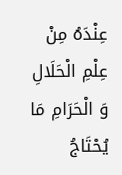عِنْدَهُ مِنْ عِلْمِ الْحَلَالِ وَ الْحَرَامِ مَا يُحْتَاجُ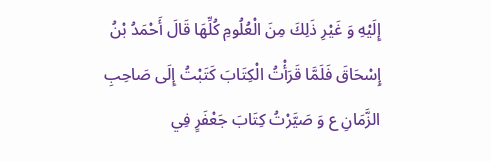إِلَيْهِ وَ غَيْرِ ذَلِكَ مِنَ الْعُلُومِ كُلِّهَا قَالَ أَحْمَدُ بْنُ إِسْحَاقَ فَلَمَّا قَرَأْتُ الْكِتَابَ كَتَبْتُ إِلَى صَاحِبِ الزَّمَانِ ع وَ صَيَّرْتُ كِتَابَ جَعْفَرٍ فِي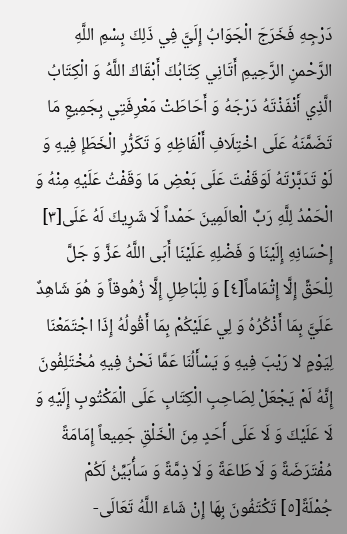دَرْجِهِ فَخَرَجَ الْجَوَابُ إِلَيَّ فِي ذَلِكَ بِسْمِ اللَّهِ الرَّحْمنِ الرَّحِيمِ أَتَانِي كِتَابُكَ أَبْقَاكَ اللَّهُ وَ الْكِتَابُ الَّذِي أَنْفَذْتَهُ دَرْجَهُ وَ أَحَاطَتْ مَعْرِفَتِي بِجَمِيعِ مَا تَضَمَّنَهُ عَلَى اخْتِلَافِ أَلْفَاظِهِ وَ تَكَرُّرِ الْخَطَإِ فِيهِ وَ لَوْ تَدَبَّرْتَهُ لَوَقَفْتَ عَلَى بَعْضِ مَا وَقَفْتُ عَلَيْهِ مِنْهُ وَ الْحَمْدُ لِلَّهِ رَبِّ الْعالَمِينَ حَمْداً لَا شَرِيكَ لَهُ عَلَى[٣] إِحْسَانِهِ إِلَيْنَا وَ فَضْلِهِ عَلَيْنَا أَبَى اللَّهُ عَزَّ وَ جَلَّ لِلْحَقِّ إِلَّا إِتْمَاماً[٤] وَ لِلْبَاطِلِ إِلَّا زُهُوقاً وَ هُوَ شَاهِدٌ عَلَيَّ بِمَا أَذْكُرُهُ وَ لِي عَلَيْكُمْ بِمَا أَقُولُهُ إِذَا اجْتَمَعْنَا لِيَوْمٍ لا رَيْبَ فِيهِ وَ يَسْأَلُنَا عَمَّا نَحْنُ فِيهِ مُخْتَلِفُونَ إِنَّهُ لَمْ يَجْعَلْ لِصَاحِبِ الْكِتَابِ عَلَى الْمَكْتُوبِ إِلَيْهِ وَ لَا عَلَيْكَ وَ لَا عَلَى أَحَدٍ مِنَ الْخَلْقِ جَمِيعاً إِمَامَةً مُفْتَرَضَةً وَ لَا طَاعَةً وَ لَا ذِمَّةً وَ سَأُبَيِّنُ لَكُمْ جُمْلَةً[٥] تَكْتَفُونَ بِهَا إِنْ شَاءَ اللَّهُ تَعَالَى-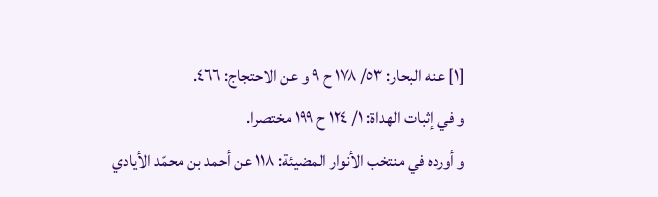[١] عنه البحار: ٥٣/ ١٧٨ ح ٩ و عن الاحتجاج: ٤٦٦.
و في إثبات الهداة: ١/ ١٢٤ ح ١٩٩ مختصرا.
و أورده في منتخب الأنوار المضيئة: ١١٨ عن أحمد بن محمّد الأيادي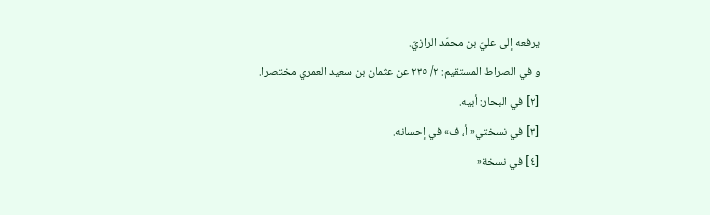يرفعه إلى عليّ بن محمّد الرازيّ.
و في الصراط المستقيم: ٢/ ٢٣٥ عن عثمان بن سعيد العمري مختصرا.
[٢] في البحار: أبيه.
[٣] في نسختي« أ، ف» في إحسانه.
[٤] في نسخة«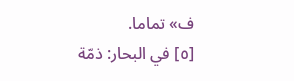ف» تماما.
[٥] في البحار: ذمّة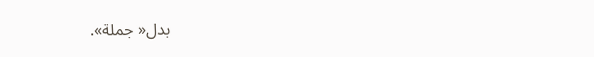بدل« جملة».